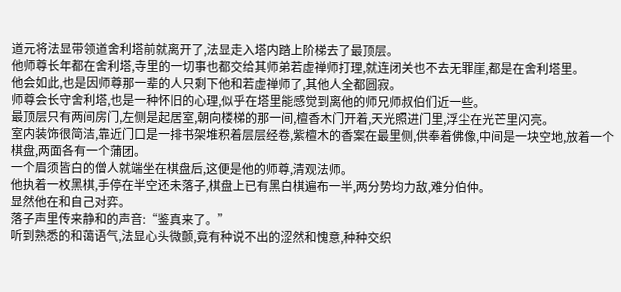道元将法显带领道舍利塔前就离开了,法显走入塔内踏上阶梯去了最顶层。
他师尊长年都在舍利塔,寺里的一切事也都交给其师弟若虚禅师打理,就连闭关也不去无罪崖,都是在舍利塔里。
他会如此,也是因师尊那一辈的人只剩下他和若虚禅师了,其他人全都圆寂。
师尊会长守舍利塔,也是一种怀旧的心理,似乎在塔里能感觉到离他的师兄师叔伯们近一些。
最顶层只有两间房门,左侧是起居室,朝向楼梯的那一间,檀香木门开着,天光照进门里,浮尘在光芒里闪亮。
室内装饰很简洁,靠近门口是一排书架堆积着层层经卷,紫檀木的香案在最里侧,供奉着佛像,中间是一块空地,放着一个棋盘,两面各有一个蒲团。
一个眉须皆白的僧人就端坐在棋盘后,这便是他的师尊,清观法师。
他执着一枚黑棋,手停在半空还未落子,棋盘上已有黑白棋遍布一半,两分势均力敌,难分伯仲。
显然他在和自己对弈。
落子声里传来静和的声音:“鉴真来了。”
听到熟悉的和蔼语气,法显心头微颤,竟有种说不出的涩然和愧意,种种交织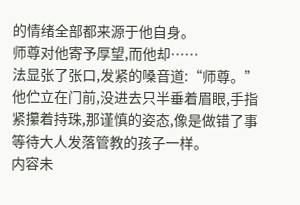的情绪全部都来源于他自身。
师尊对他寄予厚望,而他却……
法显张了张口,发紧的嗓音道:“师尊。”
他伫立在门前,没进去只半垂着眉眼,手指紧攥着持珠,那谨慎的姿态,像是做错了事等待大人发落管教的孩子一样。
内容未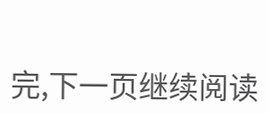完,下一页继续阅读